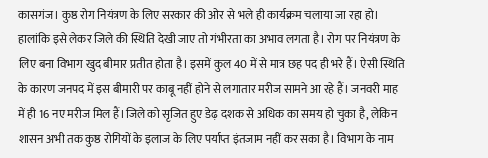कासगंज। कुष्ठ रोग नियंत्रण के लिए सरकार की ओर से भले ही कार्यक्रम चलाया जा रहा हो। हालांकि इसे लेकर जिले की स्थिति देखी जाए तो गंभीरता का अभाव लगता है। रोग पर नियंत्रण के लिए बना विभाग खुद बीमार प्रतीत होता है। इसमें कुल 40 में से मात्र छह पद ही भरे हैं। ऐसी स्थिति के कारण जनपद में इस बीमारी पर काबू नहीं होने से लगातार मरीज सामने आ रहे हैं। जनवरी माह में ही 16 नए मरीज मिल हैं।जिले को सृजित हुए डेढ़ दशक से अधिक का समय हो चुका है, लेकिन शासन अभी तक कुष्ठ रोगियों के इलाज के लिए पर्याप्त इंतजाम नहीं कर सका है। विभाग के नाम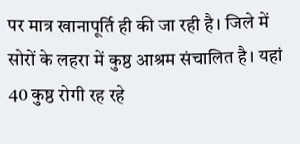पर मात्र खानापूर्ति ही की जा रही है। जिले में सोरों के लहरा में कुष्ठ आश्रम संचालित है। यहां 40 कुष्ठ रोगी रह रहे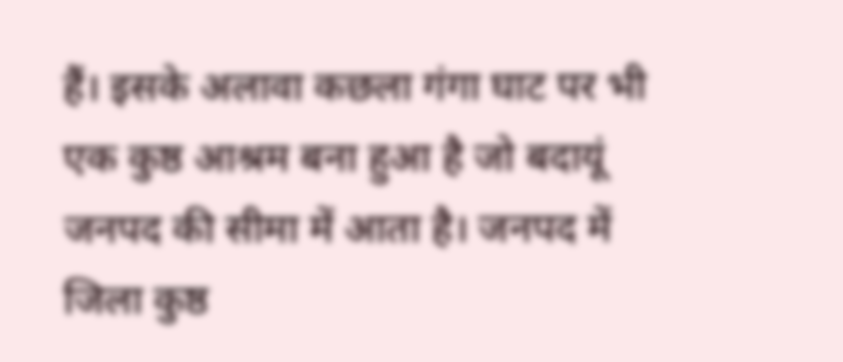हैं। इसके अलावा कछला गंगा घाट पर भी एक कुष्ठ आश्रम बना हुआ है जो बदायूं जनपद की सीमा में आता है। जनपद में जिला कुष्ठ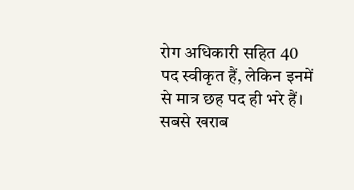रोग अधिकारी सहित 40 पद स्वीकृत हैं, लेकिन इनमें से मात्र छह पद ही भरे हैं। सबसे खराब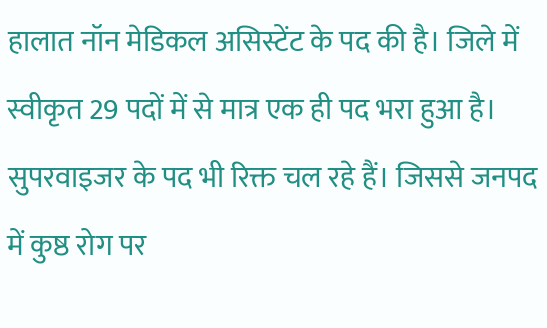हालात नॉन मेडिकल असिस्टेंट के पद की है। जिले में स्वीकृत 29 पदों में से मात्र एक ही पद भरा हुआ है। सुपरवाइजर के पद भी रिक्त चल रहे हैं। जिससे जनपद में कुष्ठ रोग पर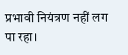प्रभावी नियंत्रण नहीं लग पा रहा।